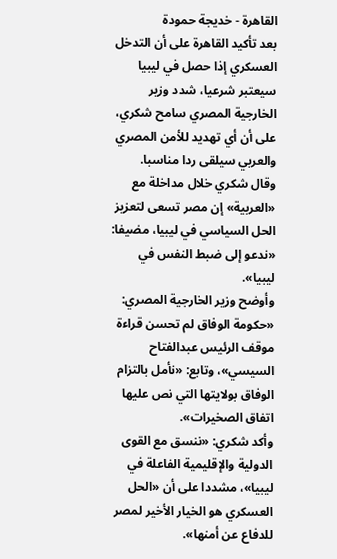القاهرة - خديجة حمودة
بعد تأكيد القاهرة على أن التدخل العسكري إذا حصل في ليبيا سيعتبر شرعيا، شدد وزير الخارجية المصري سامح شكري، على أن أي تهديد للأمن المصري والعربي سيلقى ردا مناسبا.
وقال شكري خلال مداخلة مع «العربية» إن مصر تسعى لتعزيز الحل السياسي في ليبيا، مضيفا: «ندعو إلى ضبط النفس في ليبيا».
وأوضح وزير الخارجية المصري: «حكومة الوفاق لم تحسن قراءة موقف الرئيس عبدالفتاح السيسي»، وتابع: «نأمل بالتزام الوفاق بولايتها التي نص عليها اتفاق الصخيرات».
وأكد شكري: «ننسق مع القوى الدولية والإقليمية الفاعلة في ليبيا»، مشددا على أن «الحل العسكري هو الخيار الأخير لمصر للدفاع عن أمنها».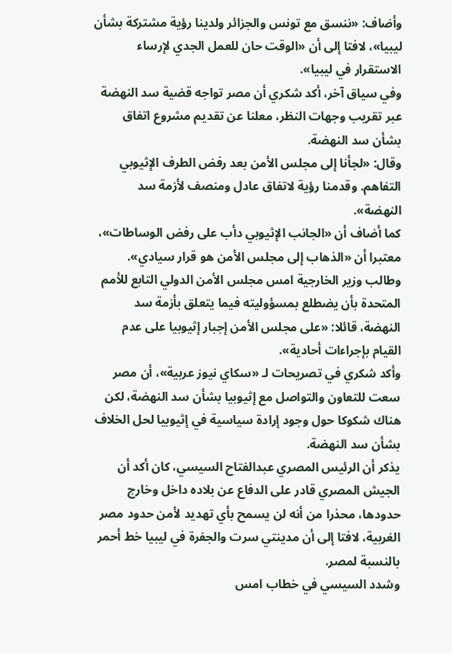وأضاف: «ننسق مع تونس والجزائر ولدينا رؤية مشتركة بشأن ليبيا»، لافتا إلى أن «الوقت حان للعمل الجدي لإرساء الاستقرار في ليبيا».
وفي سياق آخر، أكد شكري أن مصر تواجه قضية سد النهضة عبر تقريب وجهات النظر، معلنا عن تقديم مشروع اتفاق بشأن سد النهضة.
وقال: «لجأنا إلى مجلس الأمن بعد رفض الطرف الإثيوبي التفاهم. وقدمنا رؤية لاتفاق عادل ومنصف لأزمة سد النهضة».
كما أضاف أن «الجانب الإثيوبي دأب على رفض الوساطات»، معتبرا أن «الذهاب إلى مجلس الأمن هو قرار سيادي».
وطالب وزير الخارجية امس مجلس الأمن الدولي التابع للأمم المتحدة بأن يضطلع بمسؤوليته فيما يتعلق بأزمة سد النهضة، قائلا: «على مجلس الأمن إجبار إثيوبيا على عدم القيام بإجراءات أحادية».
وأكد شكري في تصريحات لـ «سكاي نيوز عربية»، أن مصر سعت للتعاون والتواصل مع إثيوبيا بشأن سد النهضة، لكن هناك شكوكا حول وجود إرادة سياسية في إثيوبيا لحل الخلاف بشأن سد النهضة.
يذكر أن الرئيس المصري عبدالفتاح السيسي، كان أكد أن الجيش المصري قادر على الدفاع عن بلاده داخل وخارج حدودها، محذرا من أنه لن يسمح بأي تهديد لأمن حدود مصر الغربية، لافتا إلى أن مدينتي سرت والجفرة في ليبيا خط أحمر بالنسبة لمصر.
وشدد السيسي في خطاب امس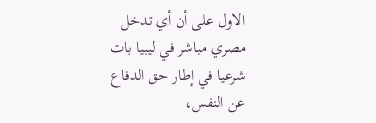الاول على أن أي تدخل مصري مباشر في ليبيا بات شرعيا في إطار حق الدفاع عن النفس،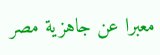معبرا عن جاهزية مصر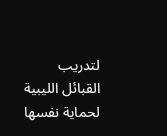لتدريب القبائل الليبية لحماية نفسها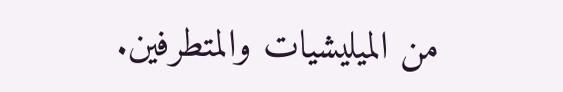من الميليشيات والمتطرفين.